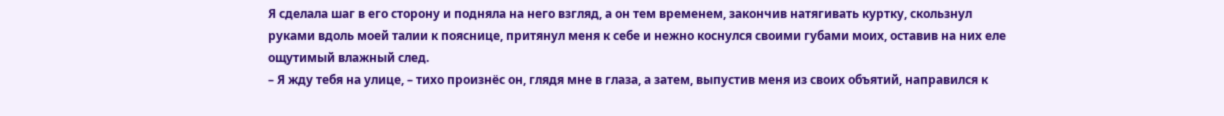Я сделала шаг в его сторону и подняла на него взгляд, а он тем временем, закончив натягивать куртку, скользнул руками вдоль моей талии к пояснице, притянул меня к себе и нежно коснулся своими губами моих, оставив на них еле ощутимый влажный след.
– Я жду тебя на улице, – тихо произнёс он, глядя мне в глаза, а затем, выпустив меня из своих объятий, направился к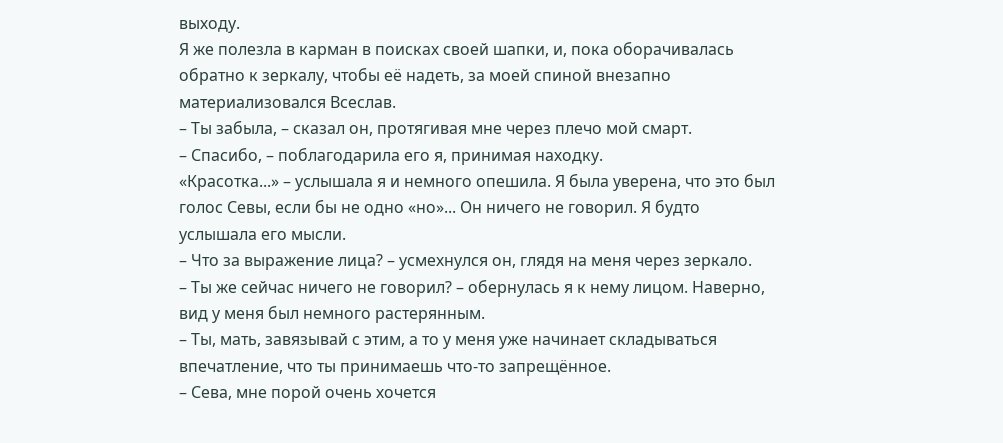выходу.
Я же полезла в карман в поисках своей шапки, и, пока оборачивалась обратно к зеркалу, чтобы её надеть, за моей спиной внезапно материализовался Всеслав.
– Ты забыла, – сказал он, протягивая мне через плечо мой смарт.
– Спасибо, – поблагодарила его я, принимая находку.
«Красотка...» – услышала я и немного опешила. Я была уверена, что это был голос Севы, если бы не одно «но»... Он ничего не говорил. Я будто услышала его мысли.
– Что за выражение лица? – усмехнулся он, глядя на меня через зеркало.
– Ты же сейчас ничего не говорил? – обернулась я к нему лицом. Наверно, вид у меня был немного растерянным.
– Ты, мать, завязывай с этим, а то у меня уже начинает складываться впечатление, что ты принимаешь что-то запрещённое.
– Сева, мне порой очень хочется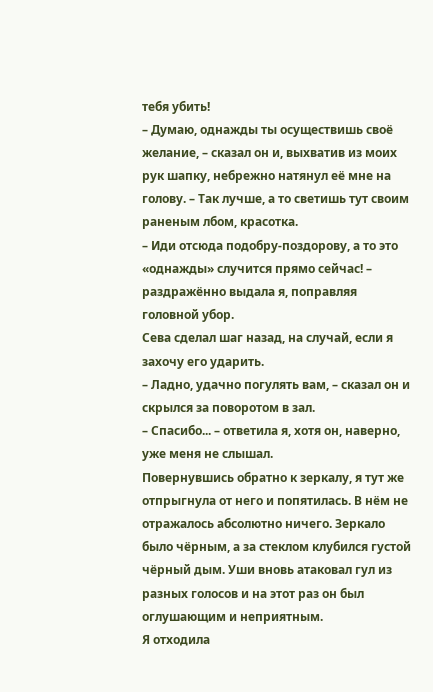тебя убить!
– Думаю, однажды ты осуществишь своё желание, – сказал он и, выхватив из моих рук шапку, небрежно натянул её мне на голову. – Так лучше, а то светишь тут своим раненым лбом, красотка.
– Иди отсюда подобру-поздорову, а то это «однажды» случится прямо сейчас! – раздражённо выдала я, поправляя головной убор.
Сева сделал шаг назад, на случай, если я захочу его ударить.
– Ладно, удачно погулять вам, – сказал он и скрылся за поворотом в зал.
– Спасибо... – ответила я, хотя он, наверно, уже меня не слышал.
Повернувшись обратно к зеркалу, я тут же отпрыгнула от него и попятилась. В нём не отражалось абсолютно ничего. Зеркало было чёрным, а за стеклом клубился густой чёрный дым. Уши вновь атаковал гул из разных голосов и на этот раз он был оглушающим и неприятным.
Я отходила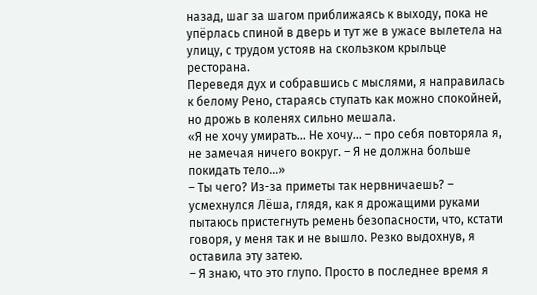назад, шаг за шагом приближаясь к выходу, пока не упёрлась спиной в дверь и тут же в ужасе вылетела на улицу, с трудом устояв на скользком крыльце ресторана.
Переведя дух и собравшись с мыслями, я направилась к белому Рено, стараясь ступать как можно спокойней, но дрожь в коленях сильно мешала.
«Я не хочу умирать... Не хочу... – про себя повторяла я, не замечая ничего вокруг. – Я не должна больше покидать тело...»
– Ты чего? Из-за приметы так нервничаешь? – усмехнулся Лёша, глядя, как я дрожащими руками пытаюсь пристегнуть ремень безопасности, что, кстати говоря, у меня так и не вышло. Резко выдохнув, я оставила эту затею.
– Я знаю, что это глупо. Просто в последнее время я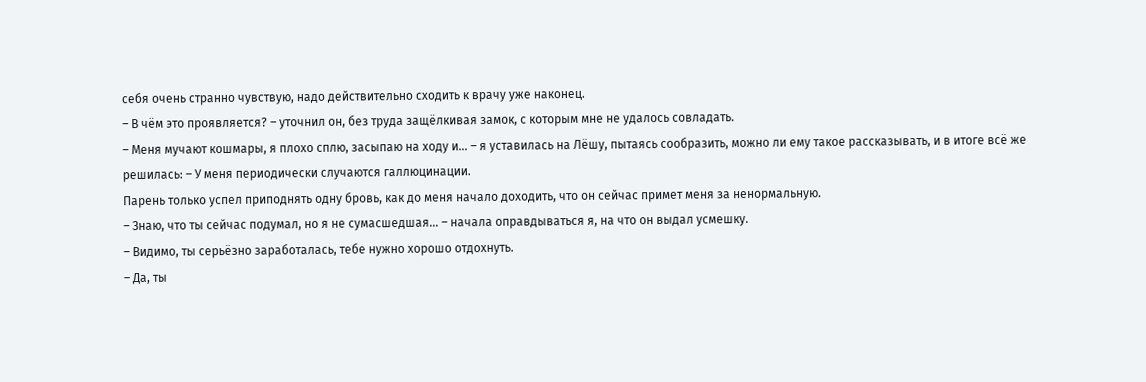себя очень странно чувствую, надо действительно сходить к врачу уже наконец.
– В чём это проявляется? – уточнил он, без труда защёлкивая замок, с которым мне не удалось совладать.
– Меня мучают кошмары, я плохо сплю, засыпаю на ходу и… – я уставилась на Лёшу, пытаясь сообразить, можно ли ему такое рассказывать, и в итоге всё же решилась: – У меня периодически случаются галлюцинации.
Парень только успел приподнять одну бровь, как до меня начало доходить, что он сейчас примет меня за ненормальную.
– Знаю, что ты сейчас подумал, но я не сумасшедшая... – начала оправдываться я, на что он выдал усмешку.
– Видимо, ты серьёзно заработалась, тебе нужно хорошо отдохнуть.
– Да, ты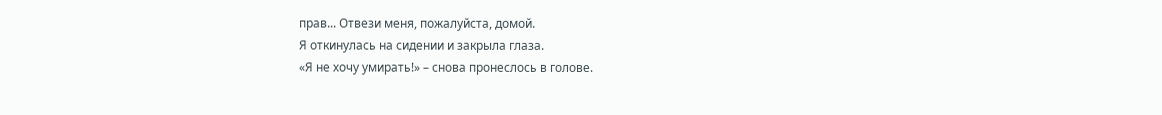прав... Отвези меня, пожалуйста, домой.
Я откинулась на сидении и закрыла глаза.
«Я не хочу умирать!» – снова пронеслось в голове.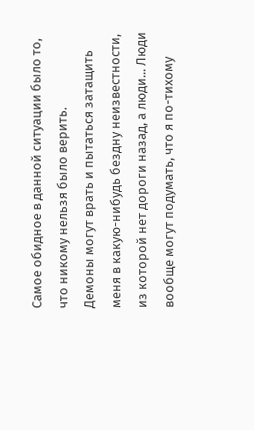Самое обидное в данной ситуации было то, что никому нельзя было верить.
Демоны могут врать и пытаться затащить меня в какую-нибудь бездну неизвестности, из которой нет дороги назад, а люди... Люди вообще могут подумать, что я по-тихому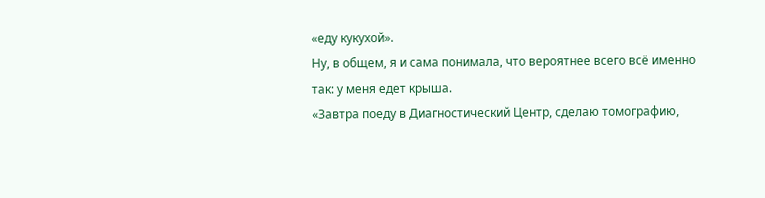«еду кукухой».
Ну, в общем, я и сама понимала, что вероятнее всего всё именно так: у меня едет крыша.
«Завтра поеду в Диагностический Центр, сделаю томографию,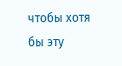чтобы хотя бы эту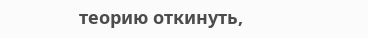теорию откинуть,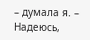– думала я. – Надеюсь,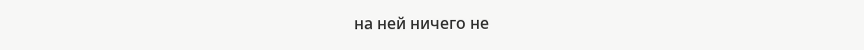на ней ничего не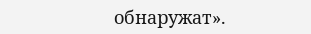обнаружат».